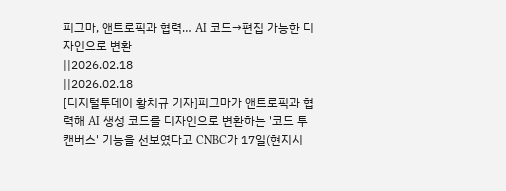피그마, 앤트로픽과 협력… AI 코드→편집 가능한 디자인으로 변환
||2026.02.18
||2026.02.18
[디지털투데이 황치규 기자]피그마가 앤트로픽과 협력해 AI 생성 코드를 디자인으로 변환하는 '코드 투 캔버스' 기능을 선보였다고 CNBC가 17일(현지시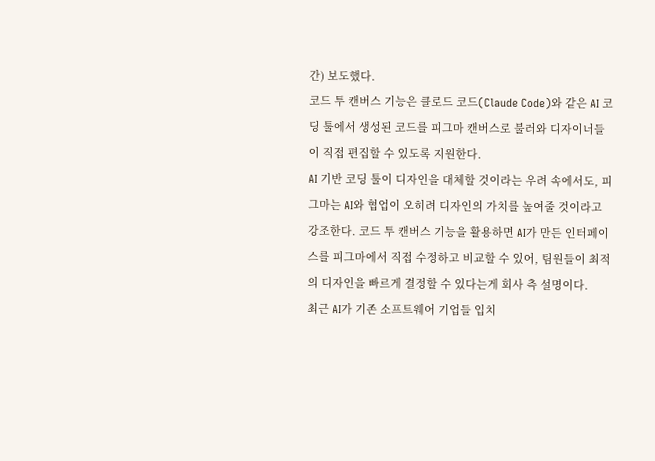간) 보도했다.
코드 투 캔버스 기능은 클로드 코드(Claude Code)와 같은 AI 코딩 툴에서 생성된 코드를 피그마 캔버스로 불러와 디자이너들이 직접 편집할 수 있도록 지원한다.
AI 기반 코딩 툴이 디자인을 대체할 것이라는 우려 속에서도, 피그마는 AI와 협업이 오히려 디자인의 가치를 높여줄 것이라고 강조한다. 코드 투 캔버스 기능을 활용하면 AI가 만든 인터페이스를 피그마에서 직접 수정하고 비교할 수 있어, 팀원들이 최적의 디자인을 빠르게 결정할 수 있다는게 회사 측 설명이다.
최근 AI가 기존 소프트웨어 기업들 입치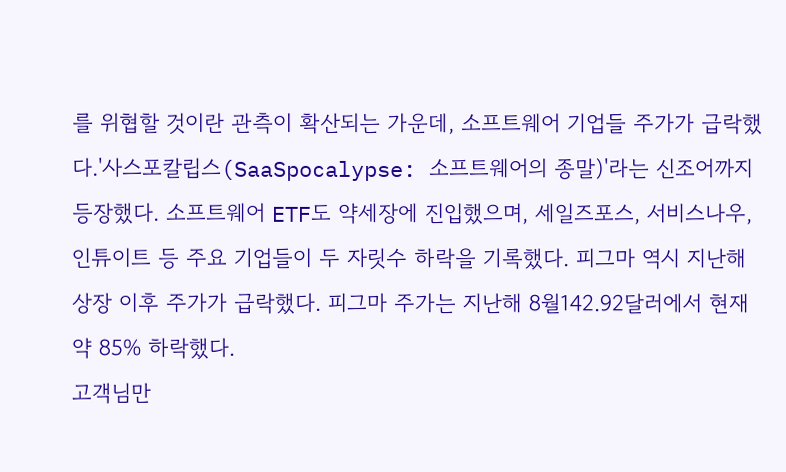를 위협할 것이란 관측이 확산되는 가운데, 소프트웨어 기업들 주가가 급락했다.'사스포칼립스(SaaSpocalypse: 소프트웨어의 종말)'라는 신조어까지 등장했다. 소프트웨어 ETF도 약세장에 진입했으며, 세일즈포스, 서비스나우, 인튜이트 등 주요 기업들이 두 자릿수 하락을 기록했다. 피그마 역시 지난해 상장 이후 주가가 급락했다. 피그마 주가는 지난해 8월142.92달러에서 현재 약 85% 하락했다.
고객님만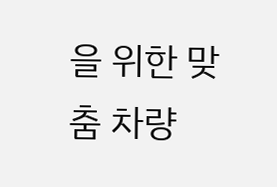을 위한 맞춤 차량